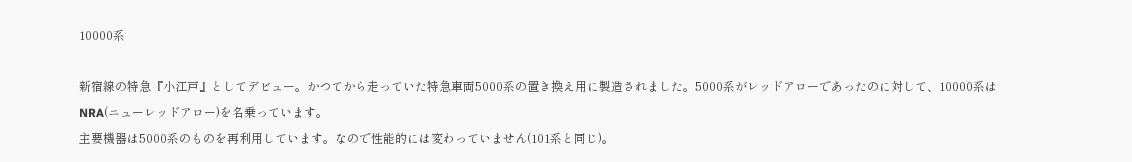10000系

新宿線の特急『小江戸』としてデビュー。かつてから走っていた特急車両5000系の置き換え用に製造されました。5000系がレッドアローであったのに対して、10000系はNRA(ニューレッドアロー)を名乗っています。
主要機器は5000系のものを再利用しています。なので性能的には変わっていません(101系と同じ)。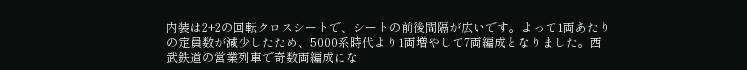内装は2+2の回転クロスシートで、シートの前後間隔が広いです。よって1両あたりの定員数が減少したため、5000系時代より1両増やして7両編成となりました。西武鉄道の営業列車で奇数両編成にな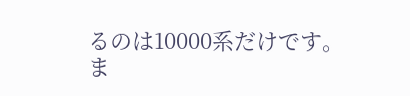るのは10000系だけです。
ま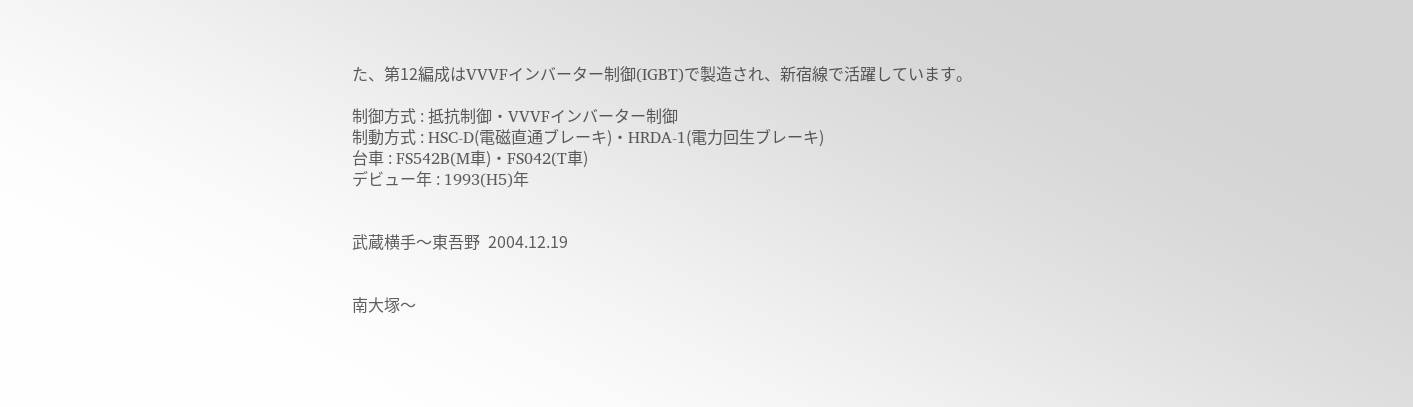た、第12編成はVVVFインバーター制御(IGBT)で製造され、新宿線で活躍しています。

制御方式 : 抵抗制御・VVVFインバーター制御
制動方式 : HSC-D(電磁直通ブレーキ)・HRDA-1(電力回生ブレーキ)
台車 : FS542B(M車)・FS042(T車)
デビュー年 : 1993(H5)年


武蔵横手〜東吾野  2004.12.19


南大塚〜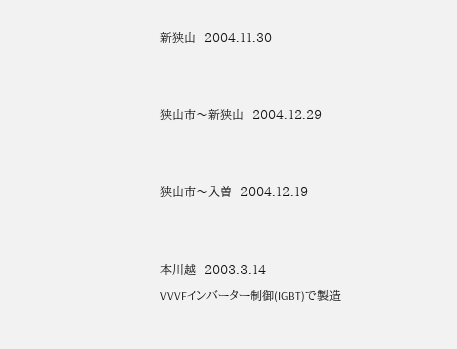新狭山  2004.11.30


狭山市〜新狭山  2004.12.29


狭山市〜入曽  2004.12.19


本川越  2003.3.14
VVVFインバーター制御(IGBT)で製造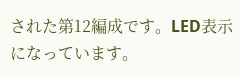された第12編成です。LED表示になっています。